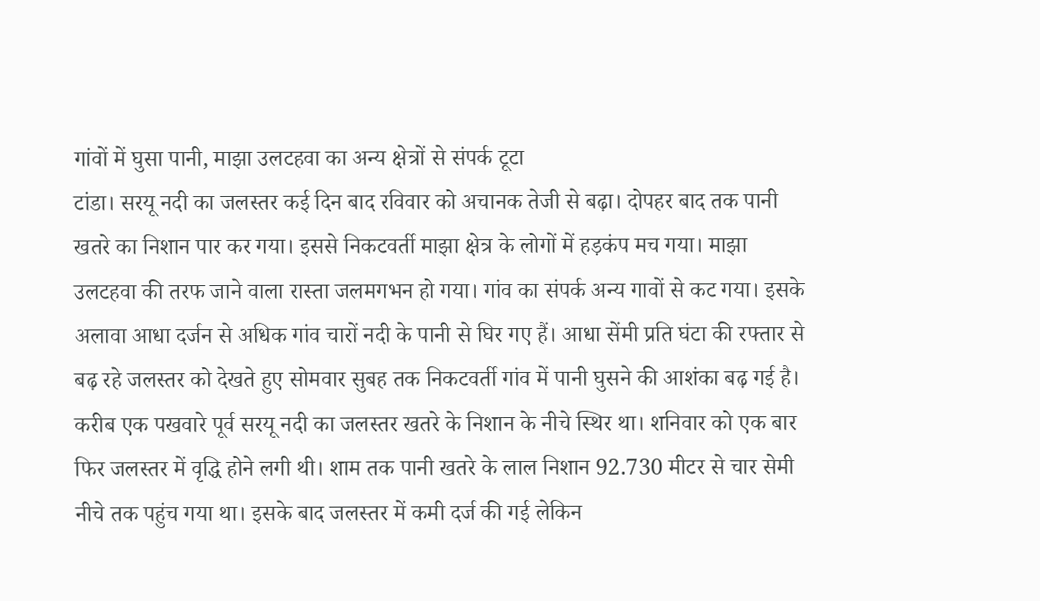गांवों में घुसा पानी, माझा उलटहवा का अन्य क्षेत्रों से संपर्क टूटा
टांडा। सरयू नदी का जलस्तर कई दिन बाद रविवार को अचानक तेजी से बढ़ा। दोपहर बाद तक पानी खतरे का निशान पार कर गया। इससे निकटवर्ती माझा क्षेत्र के लोगों में हड़कंप मच गया। माझा उलटहवा की तरफ जाने वाला रास्ता जलमगभन हो गया। गांव का संपर्क अन्य गावों से कट गया। इसके अलावा आधा दर्जन से अधिक गांव चारों नदी के पानी से घिर गए हैं। आधा सेंमी प्रति घंटा की रफ्तार से बढ़ रहे जलस्तर को देखते हुए सोमवार सुबह तक निकटवर्ती गांव में पानी घुसने की आशंका बढ़ गई है।
करीब एक पखवारे पूर्व सरयू नदी का जलस्तर खतरे के निशान के नीचे स्थिर था। शनिवार को एक बार फिर जलस्तर में वृद्धि होने लगी थी। शाम तक पानी खतरे के लाल निशान 92.730 मीटर से चार सेमी नीचे तक पहुंच गया था। इसके बाद जलस्तर में कमी दर्ज की गई लेकिन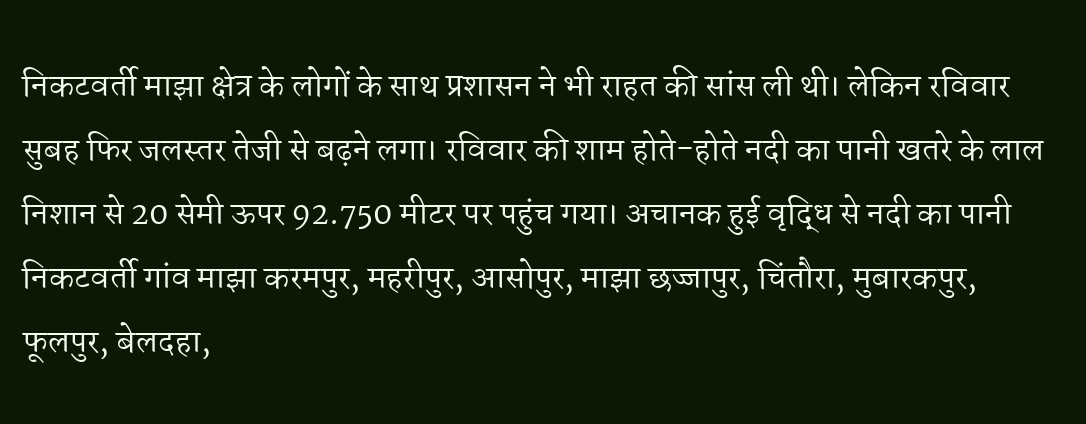निकटवर्ती माझा क्षेत्र के लोगों के साथ प्रशासन ने भी राहत की सांस ली थी। लेकिन रविवार सुबह फिर जलस्तर तेजी से बढ़ने लगा। रविवार की शाम होते-होते नदी का पानी खतरे के लाल निशान से 20 सेमी ऊपर 92.750 मीटर पर पहुंच गया। अचानक हुई वृद्धि से नदी का पानी निकटवर्ती गांव माझा करमपुर, महरीपुर, आसोपुर, माझा छज्जापुर, चिंतौरा, मुबारकपुर, फूलपुर, बेलदहा,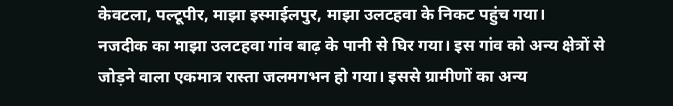केवटला, पल्टूपीर, माझा इस्माईलपुर, माझा उलटहवा के निकट पहुंच गया।
नजदीक का माझा उलटहवा गांव बाढ़ के पानी से घिर गया। इस गांव को अन्य क्षेत्रों से जोड़ने वाला एकमात्र रास्ता जलमगभन हो गया। इससे ग्रामीणों का अन्य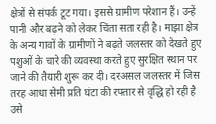क्षेत्रों से संपर्क टूट गया। इससे ग्रामीण परेशान हैं। उन्हें पानी और बढ़ने को लेकर चिंता सता रही है। माझा क्षेत्र के अन्य गावों के ग्रामीणों ने बढ़ते जलस्तर को देखते हुए पशुओं के चारे की व्यवस्था करते हुए सुरक्षित स्थान पर जाने की तैयारी शुरू कर दी। दरअसल जलस्तर में जिस तरह आधा सेमी प्रति घंटा की रफ्तार से वृद्धि हो रही है उसे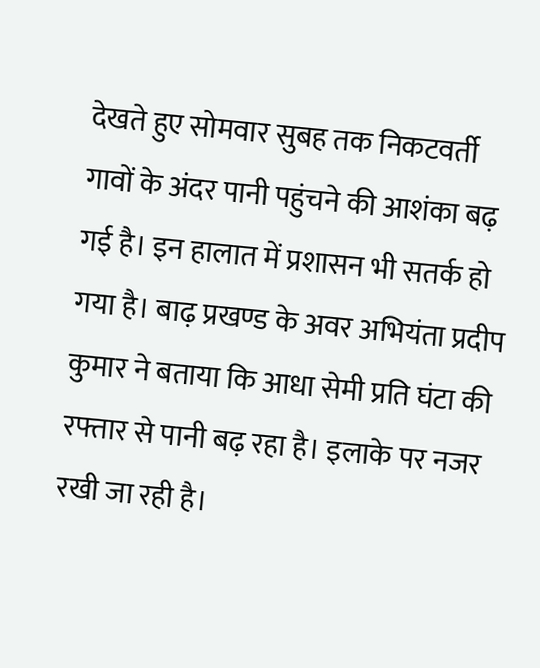देखते हुए सोमवार सुबह तक निकटवर्ती गावों के अंदर पानी पहुंचने की आशंका बढ़ गई है। इन हालात में प्रशासन भी सतर्क हो गया है। बाढ़ प्रखण्ड के अवर अभियंता प्रदीप कुमार ने बताया कि आधा सेमी प्रति घंटा की रफ्तार से पानी बढ़ रहा है। इलाके पर नजर रखी जा रही है।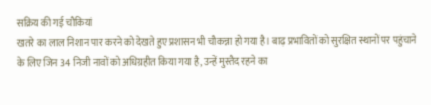सक्रिय की गई चौकियां
खतरे का लाल निशान पार करने को देखते हुए प्रशासन भी चौकन्ना हो गया है। बाढ़ प्रभावितों को सुरक्षित स्थानों पर पहुंचाने के लिए जिन 34 निजी नावों को अधिग्रहीत किया गया है, उन्हें मुस्तैद रहने का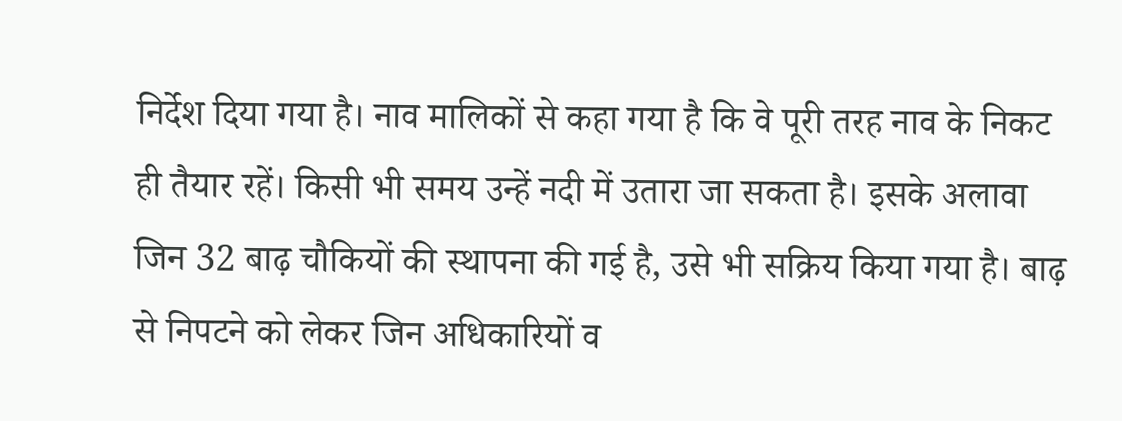निर्देश दिया गया है। नाव मालिकों से कहा गया है कि वे पूरी तरह नाव के निकट ही तैयार रहें। किसी भी समय उन्हें नदी में उतारा जा सकता है। इसके अलावा जिन 32 बाढ़ चौकियों की स्थापना की गई है, उसे भी सक्रिय किया गया है। बाढ़ से निपटने को लेकर जिन अधिकारियों व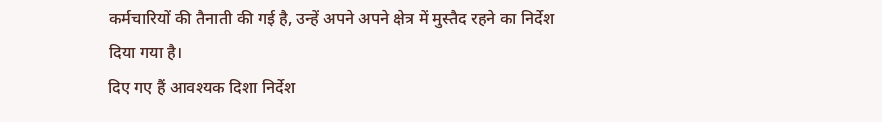कर्मचारियों की तैनाती की गई है, उन्हें अपने अपने क्षेत्र में मुस्तैद रहने का निर्देश दिया गया है।
दिए गए हैं आवश्यक दिशा निर्देश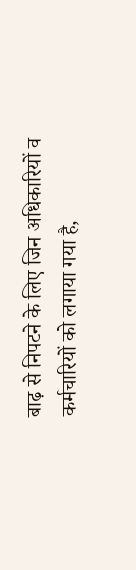बाढ़ से निपटने के लिए जिन अधिकारियों व कर्मचारियों को लगाया गया है,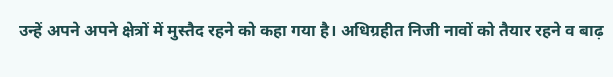उन्हें अपने अपने क्षेत्रों में मुस्तैद रहने को कहा गया है। अधिग्रहीत निजी नावों को तैयार रहने व बाढ़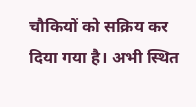चौकियों को सक्रिय कर दिया गया है। अभी स्थित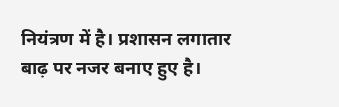नियंत्रण में है। प्रशासन लगातार बाढ़ पर नजर बनाए हुए है।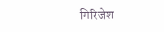गिरिजेश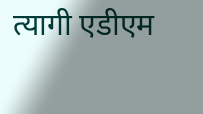त्यागी एडीएम